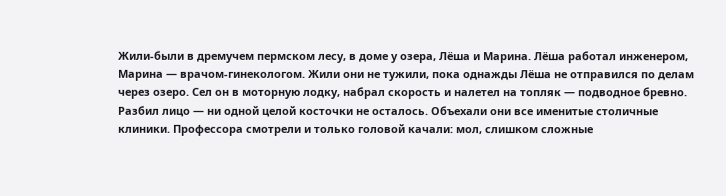Жили-были в дремучем пермском лесу, в доме у озера, Лёша и Марина. Лёша работал инженером, Марина — врачом-гинекологом. Жили они не тужили, пока однажды Лёша не отправился по делам через озеро. Сел он в моторную лодку, набрал скорость и налетел на топляк — подводное бревно. Разбил лицо — ни одной целой косточки не осталось. Объехали они все именитые столичные клиники. Профессора смотрели и только головой качали: мол, слишком сложные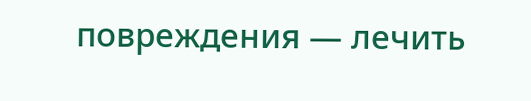повреждения — лечить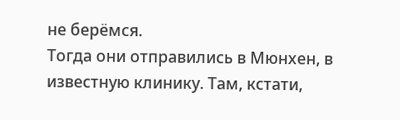не берёмся.
Тогда они отправились в Мюнхен, в известную клинику. Там, кстати,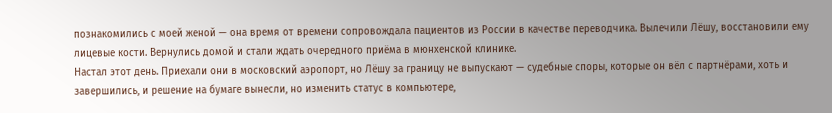познакомились с моей женой — она время от времени сопровождала пациентов из России в качестве переводчика. Вылечили Лёшу, восстановили ему лицевые кости. Вернулись домой и стали ждать очередного приёма в мюнхенской клинике.
Настал этот день. Приехали они в московский аэропорт, но Лёшу за границу не выпускают — судебные споры, которые он вёл с партнёрами, хоть и завершились, и решение на бумаге вынесли, но изменить статус в компьютере,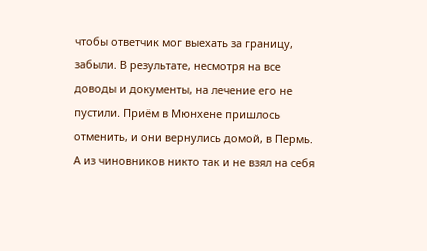чтобы ответчик мог выехать за границу, забыли. В результате, несмотря на все доводы и документы, на лечение его не пустили. Приём в Мюнхене пришлось отменить, и они вернулись домой, в Пермь. А из чиновников никто так и не взял на себя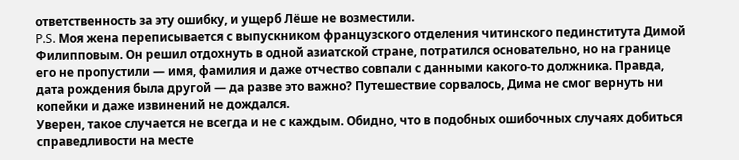ответственность за эту ошибку, и ущерб Лёше не возместили.
P.S. Моя жена переписывается с выпускником французского отделения читинского пединститута Димой Филипповым. Он решил отдохнуть в одной азиатской стране, потратился основательно, но на границе его не пропустили — имя, фамилия и даже отчество совпали с данными какого-то должника. Правда, дата рождения была другой — да разве это важно? Путешествие сорвалось, Дима не смог вернуть ни копейки и даже извинений не дождался.
Уверен, такое случается не всегда и не с каждым. Обидно, что в подобных ошибочных случаях добиться справедливости на месте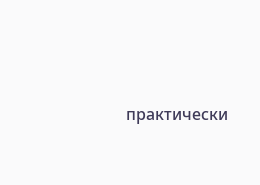практически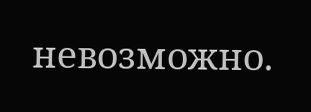невозможно.